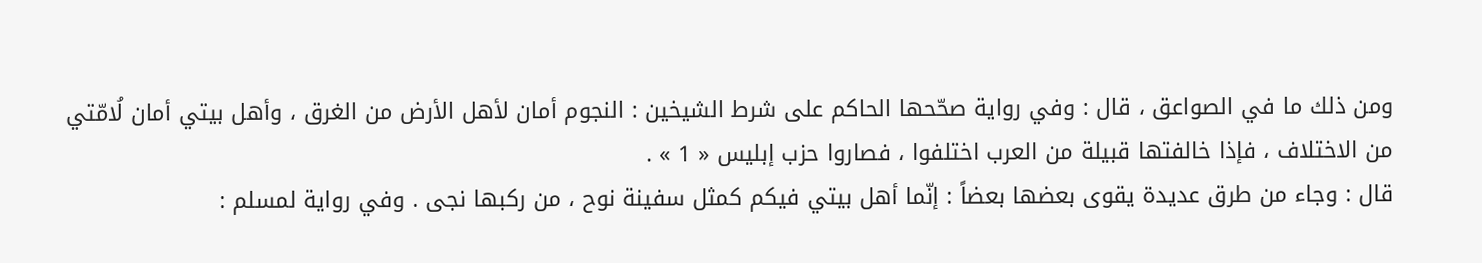ومن ذلك ما في الصواعق ، قال : وفي رواية صحّحها الحاكم على شرط الشيخين : النجوم أمان لأهل الأرض من الغرق ، وأهل بيتي أمان لُامّتي من الاختلاف ، فإذا خالفتها قبيلة من العرب اختلفوا ، فصاروا حزب إبليس « 1 » .
قال : وجاء من طرق عديدة يقوى بعضها بعضاً : إنّما أهل بيتي فيكم كمثل سفينة نوح ، من ركبها نجى . وفي رواية لمسلم :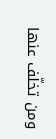ومن تخلّف عنها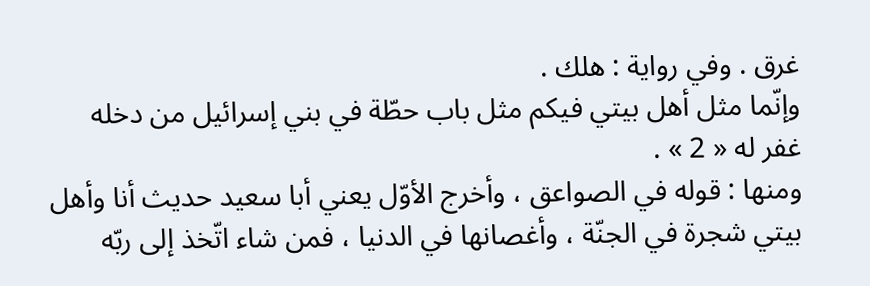غرق . وفي رواية : هلك .
وإنّما مثل أهل بيتي فيكم مثل باب حطّة في بني إسرائيل من دخله غفر له « 2 » .
ومنها : قوله في الصواعق ، وأخرج الأوّل يعني أبا سعيد حديث أنا وأهل بيتي شجرة في الجنّة ، وأغصانها في الدنيا ، فمن شاء اتّخذ إلى ربّه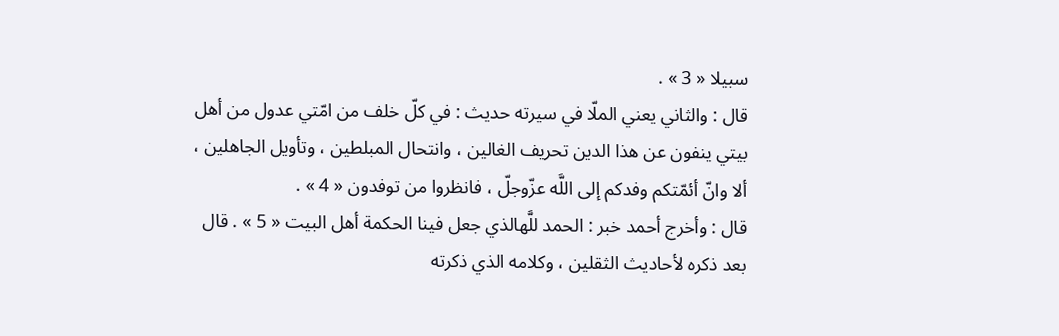سبيلا « 3 » .
قال : والثاني يعني الملّا في سيرته حديث : في كلّ خلف من امّتي عدول من أهل بيتي ينفون عن هذا الدين تحريف الغالين ، وانتحال المبلطين ، وتأويل الجاهلين ، ألا وانّ أئمّتكم وفدكم إلى اللَّه عزّوجلّ ، فانظروا من توفدون « 4 » .
قال : وأخرج أحمد خبر : الحمد للَّهالذي جعل فينا الحكمة أهل البيت « 5 » . قال بعد ذكره لأحاديث الثقلين ، وكلامه الذي ذكرته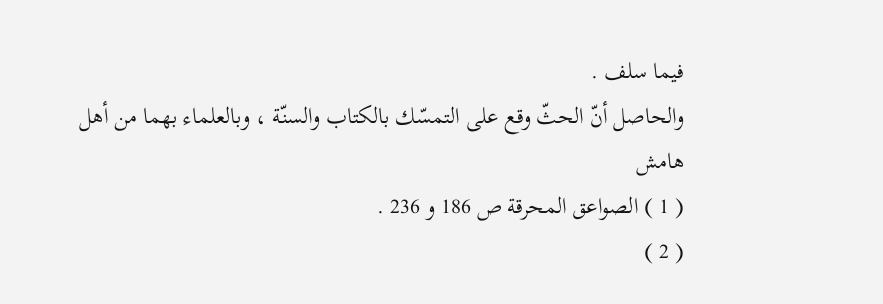فيما سلف .
والحاصل أنّ الحثّ وقع على التمسّك بالكتاب والسنّة ، وبالعلماء بهما من أهل
هامش
( 1 ) الصواعق المحرقة ص 186 و 236 .
( 2 )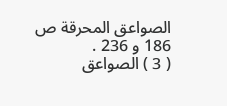الصواعق المحرقة ص 186 و 236 .
( 3 ) الصواعق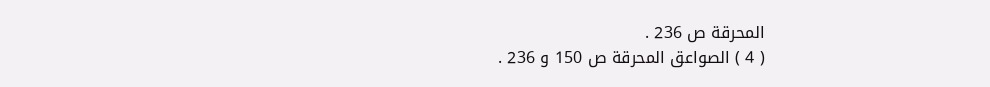المحرقة ص 236 .
( 4 ) الصواعق المحرقة ص 150 و 236 .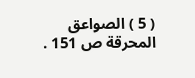( 5 ) الصواعق المحرقة ص 151 .